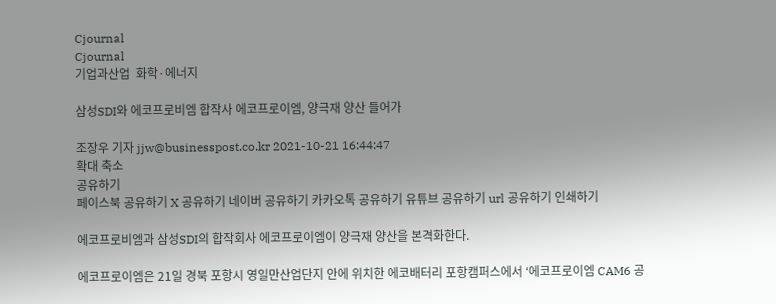Cjournal
Cjournal
기업과산업  화학·에너지

삼성SDI와 에코프로비엠 합작사 에코프로이엠, 양극재 양산 들어가

조장우 기자 jjw@businesspost.co.kr 2021-10-21 16:44:47
확대 축소
공유하기
페이스북 공유하기 X 공유하기 네이버 공유하기 카카오톡 공유하기 유튜브 공유하기 url 공유하기 인쇄하기

에코프로비엠과 삼성SDI의 합작회사 에코프로이엠이 양극재 양산을 본격화한다.

에코프로이엠은 21일 경북 포항시 영일만산업단지 안에 위치한 에코배터리 포항캠퍼스에서 ‘에코프로이엠 CAM6 공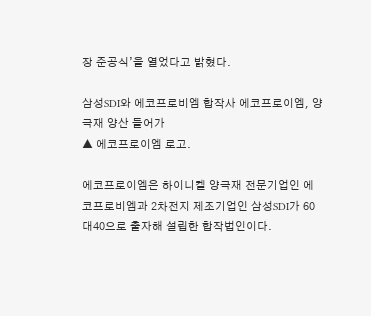장 준공식’을 열었다고 밝혔다.

삼성SDI와 에코프로비엠 합작사 에코프로이엠, 양극재 양산 들어가
▲ 에코프로이엠 로고.

에코프로이엠은 하이니켈 양극재 전문기업인 에코프로비엠과 2차전지 제조기업인 삼성SDI가 60대40으로 출자해 설립한 합작법인이다.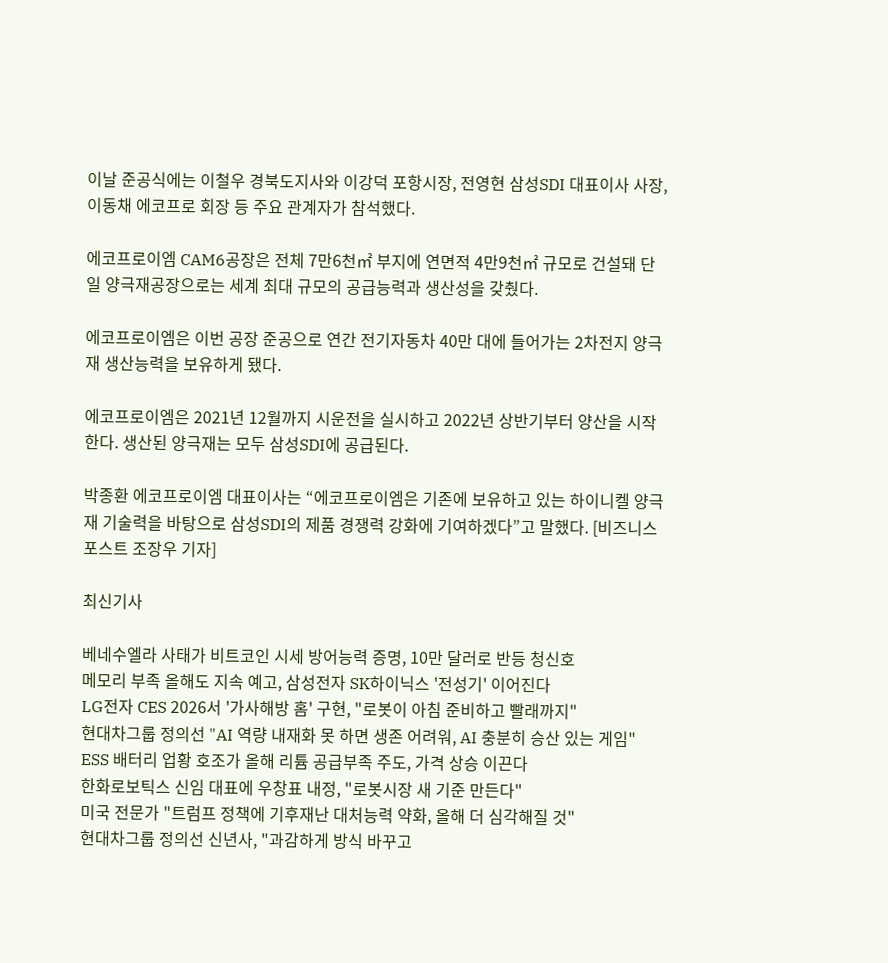이날 준공식에는 이철우 경북도지사와 이강덕 포항시장, 전영현 삼성SDI 대표이사 사장, 이동채 에코프로 회장 등 주요 관계자가 참석했다.

에코프로이엠 CAM6공장은 전체 7만6천㎡ 부지에 연면적 4만9천㎡ 규모로 건설돼 단일 양극재공장으로는 세계 최대 규모의 공급능력과 생산성을 갖췄다.

에코프로이엠은 이번 공장 준공으로 연간 전기자동차 40만 대에 들어가는 2차전지 양극재 생산능력을 보유하게 됐다.

에코프로이엠은 2021년 12월까지 시운전을 실시하고 2022년 상반기부터 양산을 시작한다. 생산된 양극재는 모두 삼성SDI에 공급된다.

박종환 에코프로이엠 대표이사는 “에코프로이엠은 기존에 보유하고 있는 하이니켈 양극재 기술력을 바탕으로 삼성SDI의 제품 경쟁력 강화에 기여하겠다”고 말했다. [비즈니스포스트 조장우 기자]

최신기사

베네수엘라 사태가 비트코인 시세 방어능력 증명, 10만 달러로 반등 청신호
메모리 부족 올해도 지속 예고, 삼성전자 SK하이닉스 '전성기' 이어진다
LG전자 CES 2026서 '가사해방 홈' 구현, "로봇이 아침 준비하고 빨래까지"
현대차그룹 정의선 "AI 역량 내재화 못 하면 생존 어려워, AI 충분히 승산 있는 게임"
ESS 배터리 업황 호조가 올해 리튬 공급부족 주도, 가격 상승 이끈다
한화로보틱스 신임 대표에 우창표 내정, "로봇시장 새 기준 만든다"
미국 전문가 "트럼프 정책에 기후재난 대처능력 약화, 올해 더 심각해질 것"
현대차그룹 정의선 신년사, "과감하게 방식 바꾸고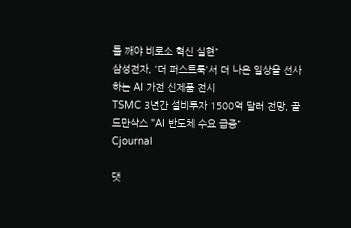틀 깨야 비로소 혁신 실현"
삼성전자, '더 퍼스트룩'서 더 나은 일상을 선사하는 AI 가전 신제품 전시
TSMC 3년간 설비투자 1500억 달러 전망, 골드만삭스 "AI 반도체 수요 급증"
Cjournal

댓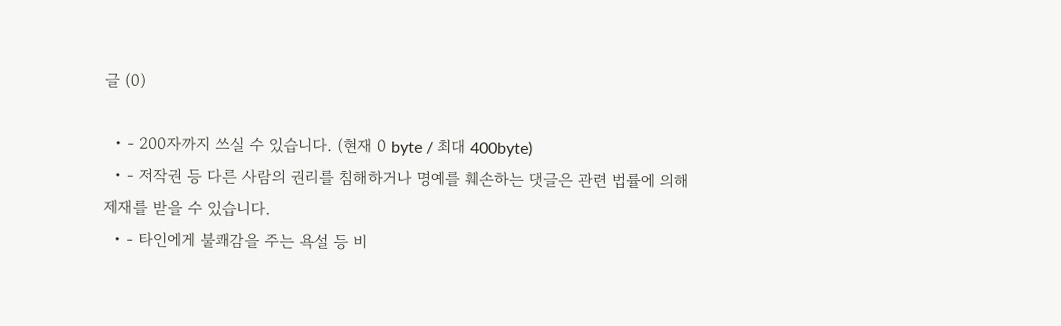글 (0)

  • - 200자까지 쓰실 수 있습니다. (현재 0 byte / 최대 400byte)
  • - 저작권 등 다른 사람의 권리를 침해하거나 명예를 훼손하는 댓글은 관련 법률에 의해 제재를 받을 수 있습니다.
  • - 타인에게 불쾌감을 주는 욕설 등 비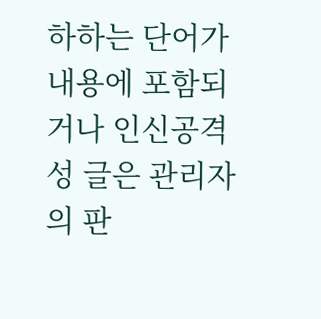하하는 단어가 내용에 포함되거나 인신공격성 글은 관리자의 판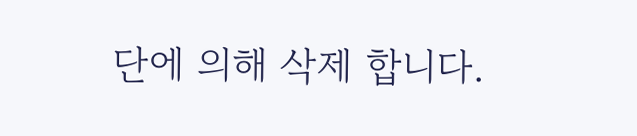단에 의해 삭제 합니다.